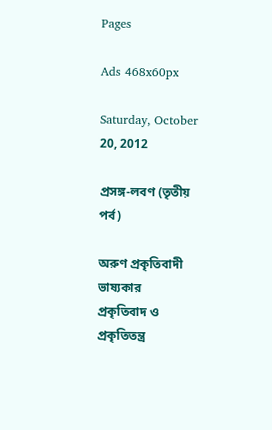Pages

Ads 468x60px

Saturday, October 20, 2012

প্রসঙ্গ-লবণ (তৃতীয় পর্ব)

অরুণ প্রকৃতিবাদী
ভাষ্যকার
প্রকৃতিবাদ ও প্রকৃতিতন্ত্র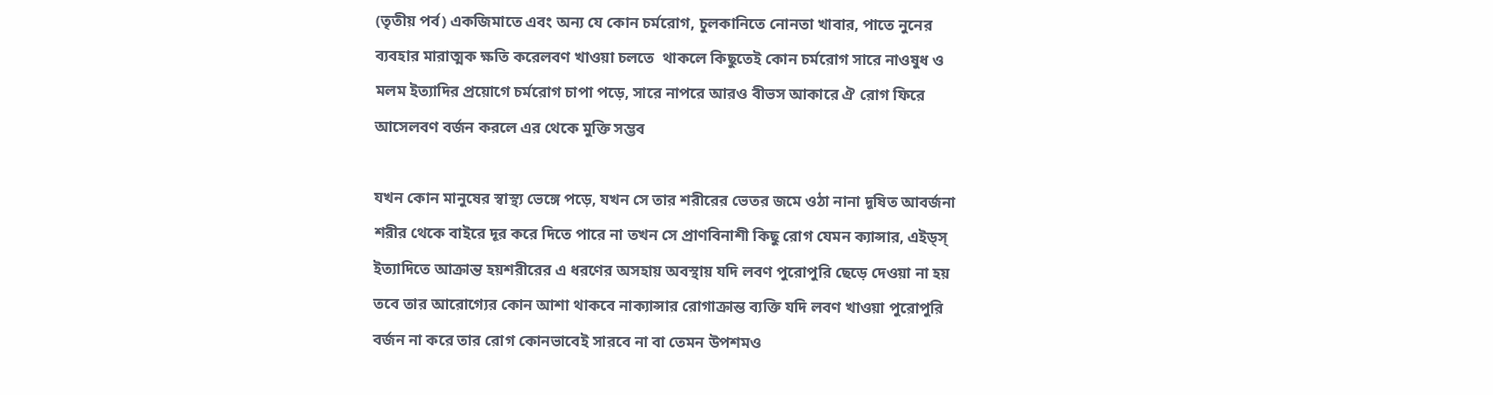(তৃতীয় পর্ব) একজিমাতে এবং অন্য যে কোন চর্মরোগ, চুলকানিতে নোনতা খাবার, পাতে নুনের ব্যবহার মারাত্মক ক্ষতি করেলবণ খাওয়া চলতে  থাকলে কিছুতেই কোন চর্মরোগ সারে নাওষুধ ও মলম ইত্যাদির প্রয়োগে চর্মরোগ চাপা পড়ে, সারে নাপরে আরও বীভস আকারে ঐ রোগ ফিরে আসেলবণ বর্জন করলে এর থেকে মুক্তি সম্ভব

যখন কোন মানুষের স্বাস্থ্য ভেঙ্গে পড়ে, যখন সে তার শরীরের ভেতর জমে ওঠা নানা দূষিত আবর্জনা শরীর থেকে বাইরে দূর করে দিতে পারে না তখন সে প্রাণবিনাশী কিছু রোগ যেমন ক্যান্সার, এইড্স্ ইত্যাদিতে আক্রান্ত হয়শরীরের এ ধরণের অসহায় অবস্থায় যদি লবণ পুরোপুরি ছেড়ে দেওয়া না হয় তবে তার আরোগ্যের কোন আশা থাকবে নাক্যান্সার রোগাক্রান্ত ব্যক্তি যদি লবণ খাওয়া পুরোপুরি বর্জন না করে তার রোগ কোনভাবেই সারবে না বা তেমন উপশমও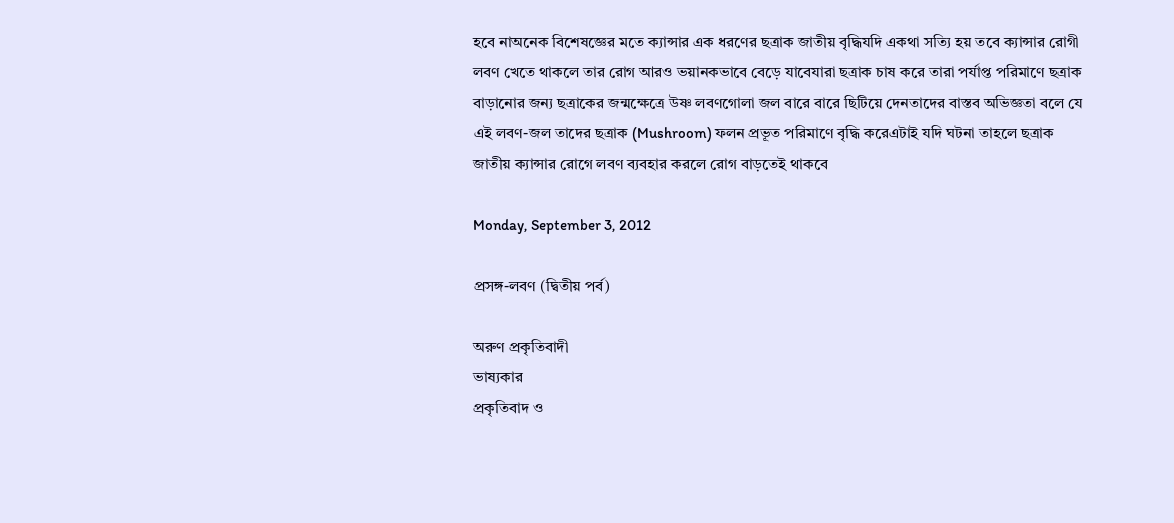হবে নাঅনেক বিশেষজ্ঞের মতে ক্যান্সার এক ধরণের ছত্রাক জাতীয় বৃদ্ধিযদি একথা সত্যি হয় তবে ক্যান্সার রোগী লবণ খেতে থাকলে তার রোগ আরও ভয়ানকভাবে বেড়ে যাবেযারা ছত্রাক চাষ করে তারা পর্যাপ্ত পরিমাণে ছত্রাক বাড়ানোর জন্য ছত্রাকের জন্মক্ষেত্রে উষ্ণ লবণগোলা জল বারে বারে ছিটিয়ে দেনতাদের বাস্তব অভিজ্ঞতা বলে যে এই লবণ-জল তাদের ছত্রাক (Mushroom) ফলন প্রভূত পরিমাণে বৃদ্ধি করেএটাই যদি ঘটনা তাহলে ছত্রাক জাতীয় ক্যান্সার রোগে লবণ ব্যবহার করলে রোগ বাড়তেই থাকবে

Monday, September 3, 2012

প্রসঙ্গ-লবণ (দ্বিতীয় পর্ব)

অরুণ প্রকৃতিবাদী
ভাষ্যকার
প্রকৃতিবাদ ও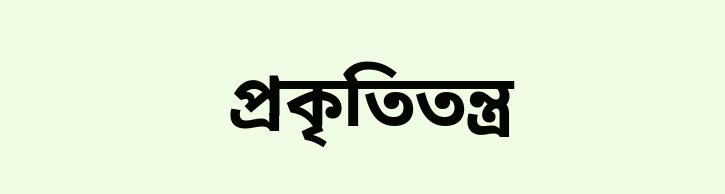প্রকৃতিতন্ত্র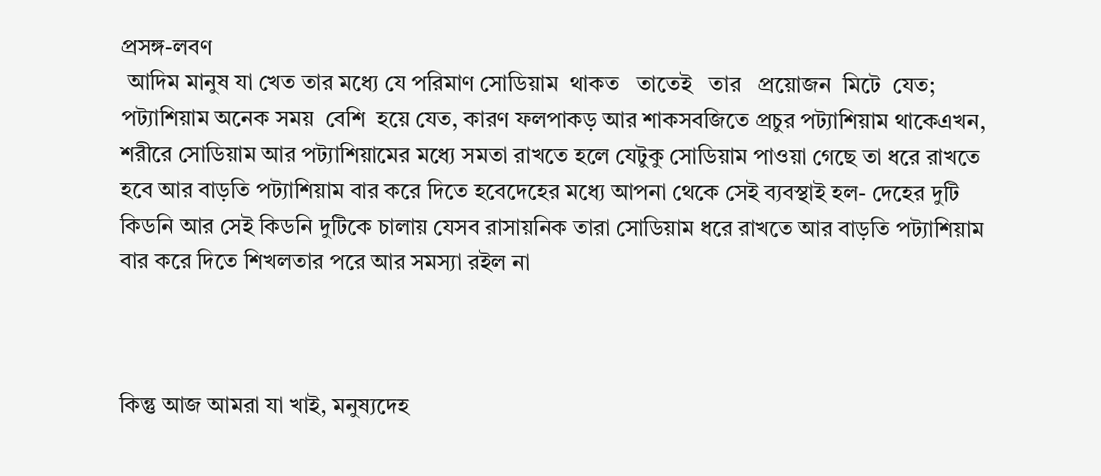প্রসঙ্গ-লবণ
 আদিম মানুষ যা খেত তার মধ্যে যে পরিমাণ সোডিয়াম  থাকত   তাতেই   তার   প্রয়োজন  মিটে  যেত; পট্যাশিয়াম অনেক সময়  বেশি  হয়ে যেত, কারণ ফলপাকড় আর শাকসবজিতে প্রচুর পট্যাশিয়াম থাকেএখন, শরীরে সোডিয়াম আর পট্যাশিয়ামের মধ্যে সমতা রাখতে হলে যেটুকু সোডিয়াম পাওয়া গেছে তা ধরে রাখতে হবে আর বাড়তি পট্যাশিয়াম বার করে দিতে হবেদেহের মধ্যে আপনা থেকে সেই ব্যবস্থাই হল- দেহের দুটি কিডনি আর সেই কিডনি দুটিকে চালায় যেসব রাসায়নিক তারা সোডিয়াম ধরে রাখতে আর বাড়তি পট্যাশিয়াম বার করে দিতে শিখলতার পরে আর সমস্যা রইল না



কিন্তু আজ আমরা যা খাই, মনুষ্যদেহ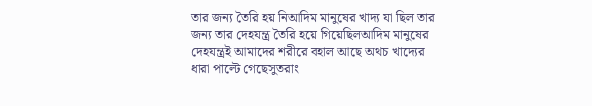তার জন্য তৈরি হয় নিআদিম মানুষের খাদ্য যা ছিল তার জন্য তার দেহযন্ত্র তৈরি হয়ে গিয়েছিলআদিম মানুষের দেহযন্ত্রই আমাদের শরীরে বহাল আছে অথচ খাদ্যের ধারা পাল্টে গেছেসুতরাং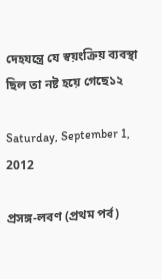দেহযন্ত্রে যে স্বয়ংক্রিয় ব্যবস্থা ছিল তা নষ্ট হয়ে গেছে১২

Saturday, September 1, 2012

প্রসঙ্গ-লবণ (প্রথম পর্ব)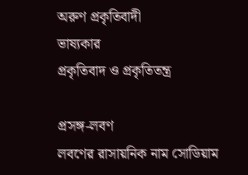অরুণ প্রকৃতিবাদী
ভাষ্যকার
প্রকৃতিবাদ ও প্রকৃতিতন্ত্র

প্রসঙ্গ-লবণ
লবণের রাসায়নিক নাম সোডিয়াম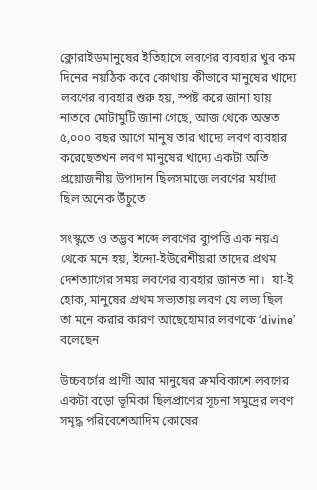ক্লোরাইডমানুষের ইতিহাসে লবণের ব্যবহার খুব কম দিনের নয়ঠিক কবে কোথায় কীভাবে মানুষের খাদ্যে লবণের ব্যবহার শুরু হয়, স্পষ্ট করে জানা যায় নাতবে মোটামুটি জানা গেছে, আজ থেকে অন্তত ৫,০০০ বছর আগে মানুষ তার খাদ্যে লবণ ব্যবহার করেছেতখন লবণ মানুষের খাদ্যে একটা অতি প্রয়োজনীয় উপাদান ছিলসমাজে লবণের মর্যাদা ছিল অনেক উঁচুতে

সংস্কৃতে ও তদ্ভব শব্দে লবণের ব্যুপত্তি এক নয়এ থেকে মনে হয়, ইন্দো-ইউরেশীয়রা তাদের প্রথম দেশত্যাগের সময় লবণের ব্যবহার জানত না।  যা-ই হোক, মানুষের প্রথম সভ্যতায় লবণ যে লভ্য ছিল তা মনে করার কারণ আছেহোমার লবণকে ‘divine’ বলেছেন

উচ্চবর্গের প্রাণী আর মানুষের ক্রমবিকাশে লবণের একটা বড়ো ভূমিকা ছিলপ্রাণের সূচনা সমুদ্রের লবণ সমৃদ্ধ পরিবেশেআদিম কোষের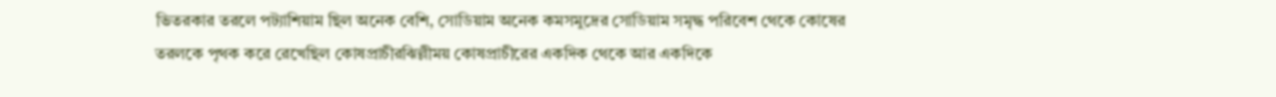ভিতরকার তরলে পট্যাশিয়াম ছিল অনেক বেশি, সোডিয়াম অনেক কমসমুদ্রের সোডিয়াম সমৃদ্ধ পরিবেশ থেকে কোষের তরলকে পৃথক করে রেখেছিল কোষপ্রাচীরঝিল্লীময় কোষপ্রাচীরের একদিক থেকে আর একদিকে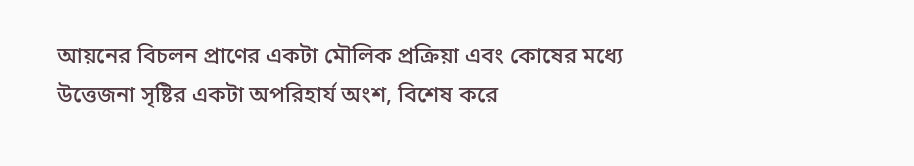আয়নের বিচলন প্রাণের একটা মৌলিক প্রক্রিয়া এবং কোষের মধ্যে উত্তেজনা সৃষ্টির একটা অপরিহার্য অংশ, বিশেষ করে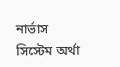নার্ভাস সিস্টেম অর্থা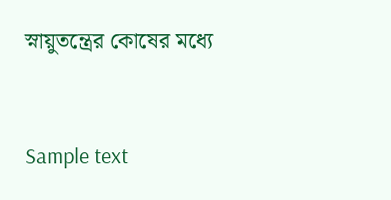স্নায়ুতন্ত্রের কোষের মধ্যে


Sample text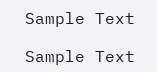Sample Text

Sample Text